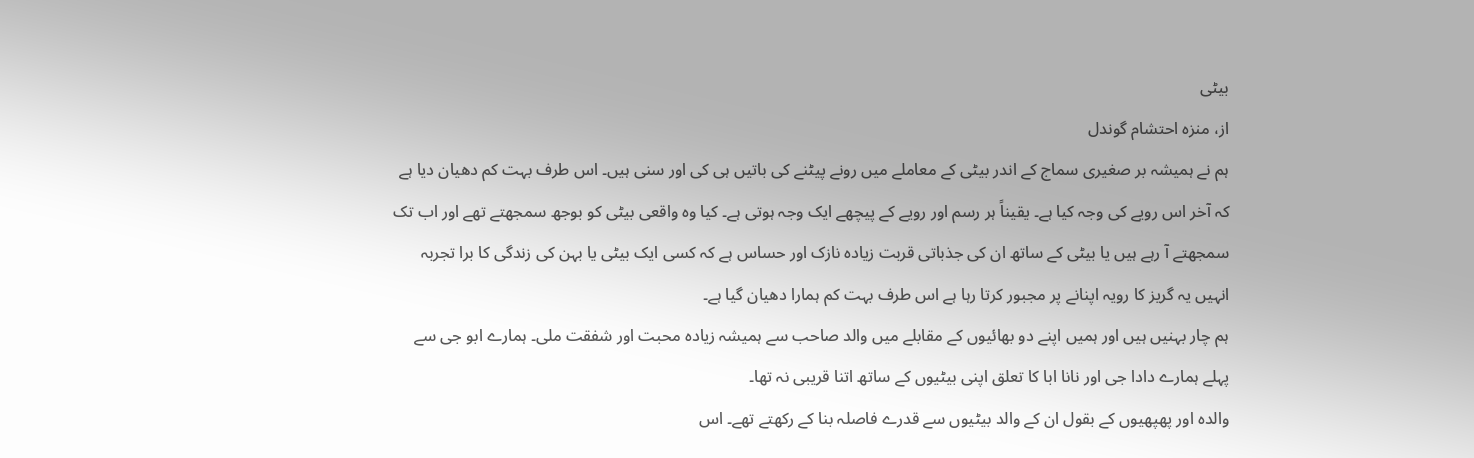بیٹی
از، منزہ احتشام گوندل
ہم نے ہمیشہ بر صغیری سماج کے اندر بیٹی کے معاملے میں رونے پیٹنے کی باتیں ہی کی اور سنی ہیں۔ اس طرف بہت کم دھیان دیا ہے کہ آخر اس رویے کی وجہ کیا ہے۔ یقیناً ہر رسم اور رویے کے پیچھے ایک وجہ ہوتی ہے۔ کیا وہ واقعی بیٹی کو بوجھ سمجھتے تھے اور اب تک سمجھتے آ رہے ہیں یا بیٹی کے ساتھ ان کی جذباتی قربت زیادہ نازک اور حساس ہے کہ کسی ایک بیٹی یا بہن کی زندگی کا برا تجربہ انہیں یہ گریز کا رویہ اپنانے پر مجبور کرتا رہا ہے اس طرف بہت کم ہمارا دھیان گیا ہے۔
ہم چار بہنیں ہیں اور ہمیں اپنے دو بھائیوں کے مقابلے میں والد صاحب سے ہمیشہ زیادہ محبت اور شفقت ملی۔ ہمارے ابو جی سے پہلے ہمارے دادا جی اور نانا ابا کا تعلق اپنی بیٹیوں کے ساتھ اتنا قریبی نہ تھا۔
والدہ اور پھپھیوں کے بقول ان کے والد بیٹیوں سے قدرے فاصلہ بنا کے رکھتے تھے۔ اس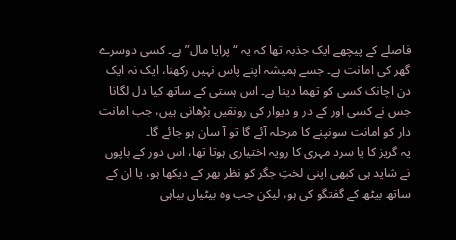فاصلے کے پیچھے ایک جذبہ تھا کہ یہ “پرایا مال” ہے۔ کسی دوسرے گھر کی امانت ہے۔ جسے ہمیشہ اپنے پاس نہیں رکھنا، ایک نہ ایک دن اچانک کسی کو تھما دینا ہے۔ اس ہستی کے ساتھ کیا دل لگانا جس نے کسی اور کے در و دیوار کی رونقیں بڑھانی ہیں، جب امانت دار کو امانت سونپنے کا مرحلہ آئے گا تو آ سان ہو جائے گا۔
یہ گریز کا یا سرد مہری کا رویہ اختیاری ہوتا تھا، اس دور کے باپوں نے شاید ہی کبھی اپنی لختِ جگر کو نظر بھر کے دیکھا ہو، یا ان کے ساتھ بیٹھ کے گفتگو کی ہو، لیکن جب وہ بیٹیاں بیاہی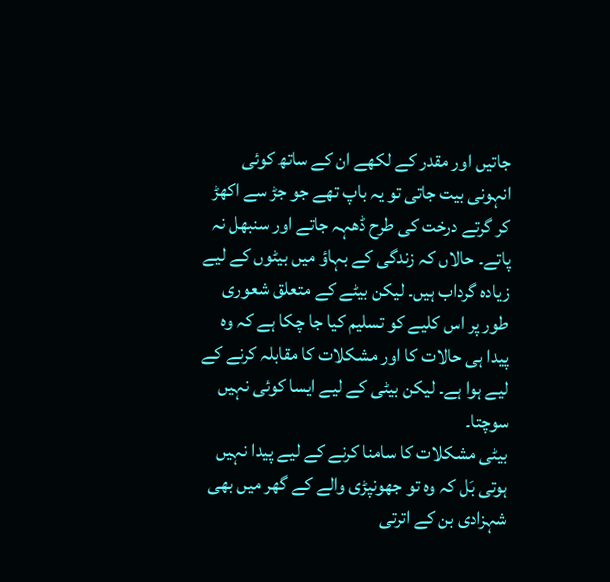جاتیں اور مقدر کے لکھے ان کے ساتھ کوئی انہونی بیت جاتی تو یہ باپ تھے جو جڑ سے اکھڑ کر گرتے درخت کی طرح ڈھہہ جاتے اور سنبھل نہ پاتے۔ حالاں کہ زندگی کے بہاؤ میں بیٹوں کے لیے زیادہ گرداب ہیں۔ لیکن بیٹے کے متعلق شعوری طور پر اس کلیے کو تسلیم کیا جا چکا ہے کہ وہ پیدا ہی حالات کا اور مشکلات کا مقابلہ کرنے کے لیے ہوا ہے۔ لیکن بیٹی کے لیے ایسا کوئی نہیں سوچتا۔
بیٹی مشکلات کا سامنا کرنے کے لیے پیدا نہیں ہوتی بَل کہ وہ تو جھونپڑی والے کے گھر میں بھی شہزادی بن کے اترتی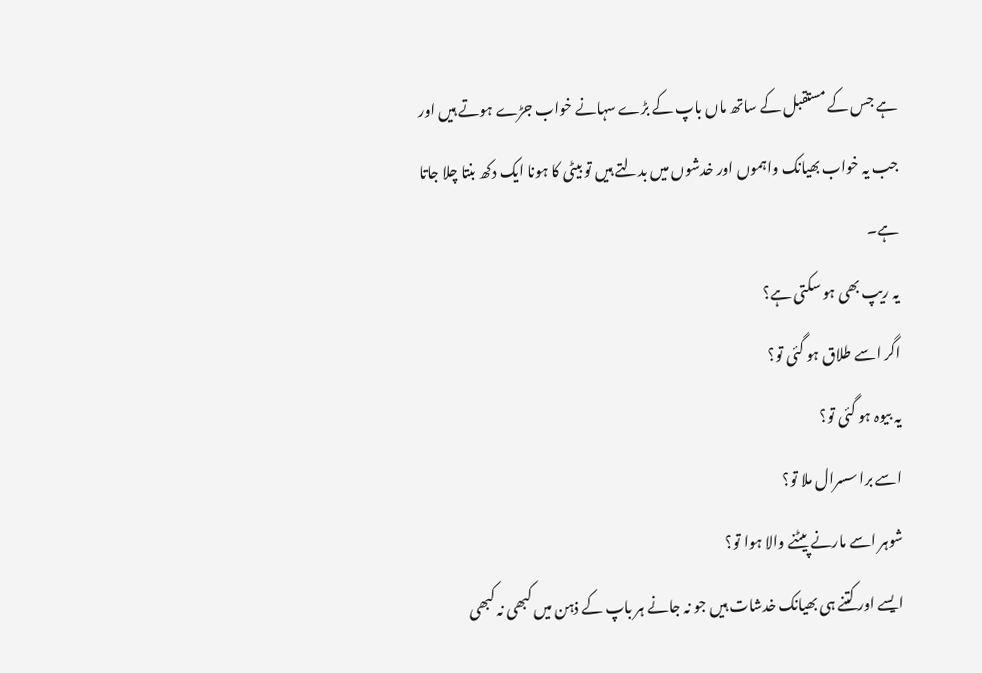ہے جس کے مستقبل کے ساتھ ماں باپ کے بڑے سہانے خواب جڑے ہوتے ہیں اور جب یہ خواب بھیانک واہموں اور خدشوں میں بدلتے ہیں تو بیٹی کا ہونا ایک دکھ بنتا چلا جاتا ہے۔
یہ ریپ بھی ہو سکتی ہے؟
اگر اسے طلاق ہو گئی تو؟
یہ بیوہ ہو گئی تو؟
اسے برا سسرال ملا تو؟
شوہر اسے مارنے پیٹنے والا ہوا تو؟
ایسے اور کتنے ہی بھیانک خدشات ہیں جو نہ جانے ہر باپ کے ذہن میں کبھی نہ کبھی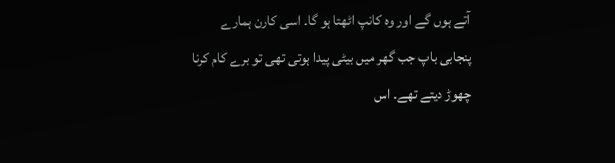آتے ہوں گے اور وہ کانپ اٹھتا ہو گا۔ اسی کارن ہمارے پنجابی باپ جب گھر میں بیٹی پیدا ہوتی تھی تو برے کام کرنا چھوڑ دیتے تھے۔ اس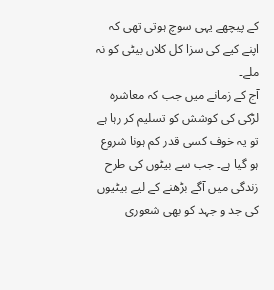کے پیچھے یہی سوچ ہوتی تھی کہ اپنے کیے کی سزا کل کلاں بیٹی کو نہ ملے۔
آج کے زمانے میں جب کہ معاشرہ لڑکی کی کوشش کو تسلیم کر رہا ہے تو یہ خوف کسی قدر کم ہونا شروع ہو گیا ہے۔ جب سے بیٹوں کی طرح زندگی میں آگے بڑھنے کے لیے بیٹیوں کی جد و جہد کو بھی شعوری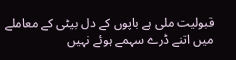قبولیت ملی ہے باپوں کے دل بیٹی کے معاملے میں اتنے ڈرے سہمے ہوئے نہیں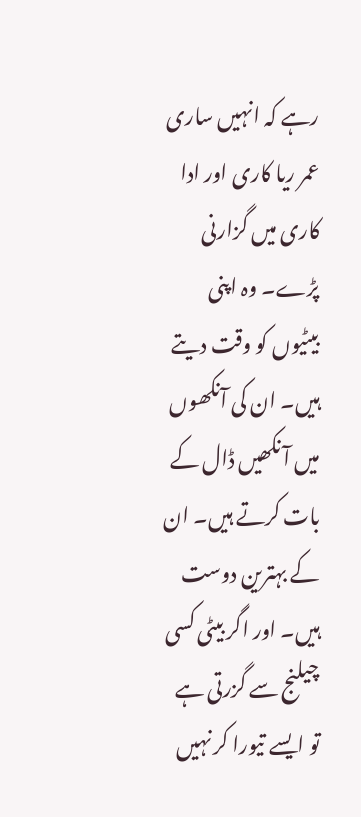رہے کہ انہیں ساری عمر ریا کاری اور ادا کاری میں گزارنی پڑے۔ وہ اپنی بیٹیوں کو وقت دیتے ہیں۔ ان کی آنکھوں میں آ نکھیں ڈال کے بات کرتے ہیں۔ ان کے بہترین دوست ہیں۔ اور اگر بیٹی کسی چیلنج سے گزرتی ہے تو ایسے تیورا کر نہیں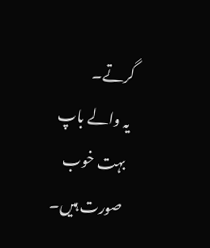گرتے۔
یہ والے باپ بہت خوب صورت ہیں۔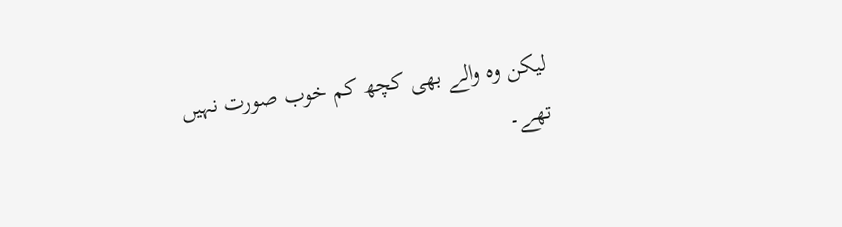لیکن وہ والے بھی کچھ کم خوب صورت نہیں تھے۔